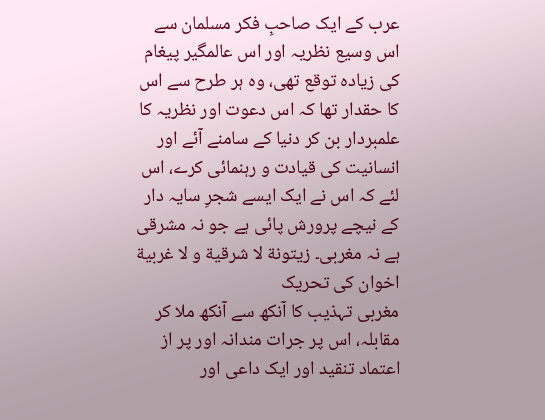عرب کے ایک صاحبِ فکر مسلمان سے اس وسیع نظریہ اور اس عالمگیر پیغام کی زیادہ توقع تھی، وہ ہر طرح سے اس کا حقدار تھا کہ اس دعوت اور نظریہ کا علمبردار بن کر دنیا کے سامنے آئے اور انسانیت کی قیادت و رہنمائی کرے، اس لئے کہ اس نے ایک ایسے شجرِ سایہ دار کے نیچے پرورش پائی ہے جو نہ مشرقی ہے نہ مغربی۔ زيتونة لا شرقية و لا غربية
اخوان کی تحریک
مغربی تہذیب کا آنکھ سے آنکھ ملا کر مقابلہ، اس پر جرات مندانہ اور پر از اعتماد تنقید اور ایک داعی اور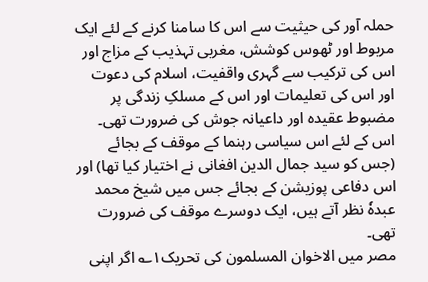حملہ آور کی حیثیت سے اس کا سامنا کرنے کے لئے ایک مربوط اور ٹھوس کوشش، مغربی تہذیب کے مزاج اور اس کی ترکیب سے گہری واقفیت، اسلام کی دعوت اور اس کی تعلیمات اور اس کے مسلکِ زندگی پر مضبوط عقیدہ اور داعیانہ جوش کی ضرورت تھی۔
اس کے لئے اس سیاسی رہنما کے موقف کے بجائے (جس کو سید جمال الدین افغانی نے اختیار کیا تھا) اور اس دفاعی پوزیشن کے بجائے جس میں شیخ محمد عبدہٗ نظر آتے ہیں، ایک دوسرے موقف کی ضرورت تھی۔
مصر میں الاخوان المسلمون کی تحریک۱؎ اگر اپنی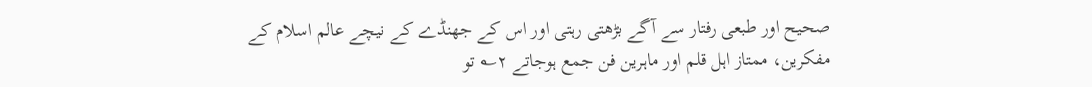صحیح اور طبعی رفتار سے آگے بڑھتی رہتی اور اس کے جھنڈے کے نیچے عالم اسلام کے مفکرین، ممتاز اہل قلم اور ماہرین فن جمع ہوجاتے ۲؎ تو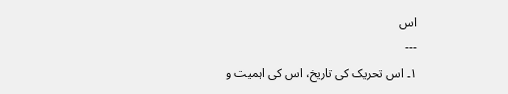اس
---
۱۔ اس تحریک کی تاریخ، اس کی اہمیت و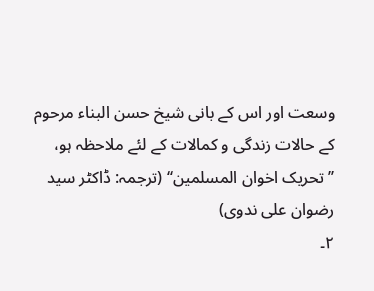وسعت اور اس کے بانی شیخ حسن البناء مرحوم کے حالات زندگی و کمالات کے لئے ملاحظہ ہو، ’’تحریک اخوان المسلمین‘‘ (ترجمہ: ڈاکٹر سید رضوان علی ندوی)
۲۔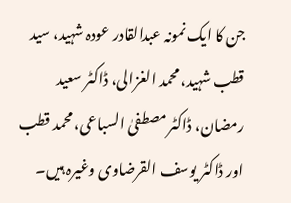جن کا ایک نمونہ عبدالقادر عودہ شہید، سید قطب شہید، محمد الغزالی، ڈاکٹر سعید رمضان، ڈاکٹر مصطفیٰ السباعی، محمد قطب اور ڈاکٹر یوسف القرضاوی وغیرہ ہیں۔